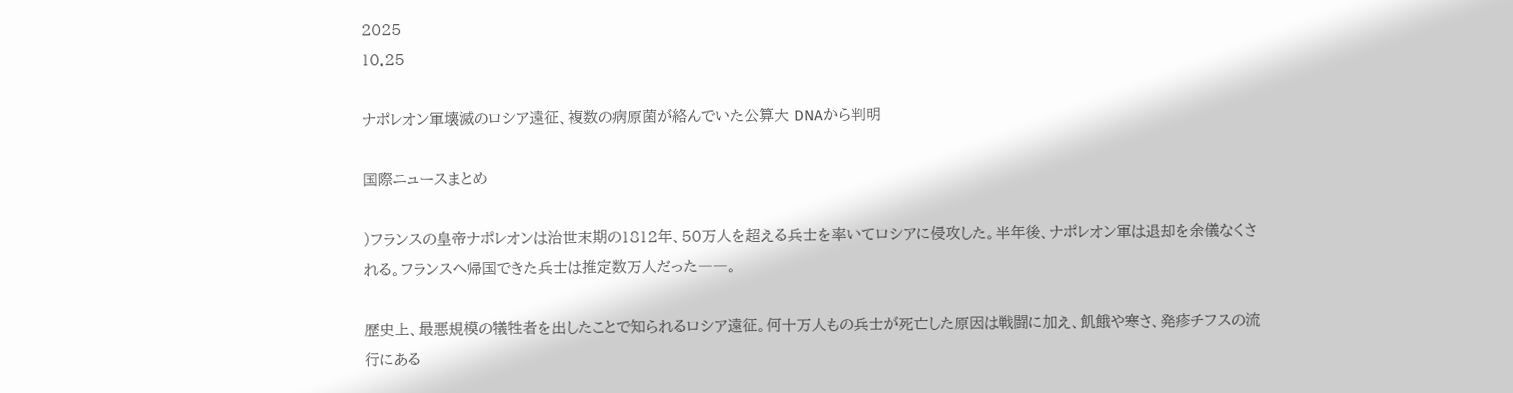2025
10.25

ナポレオン軍壊滅のロシア遠征、複数の病原菌が絡んでいた公算大 DNAから判明

国際ニュースまとめ

)フランスの皇帝ナポレオンは治世末期の1812年、50万人を超える兵士を率いてロシアに侵攻した。半年後、ナポレオン軍は退却を余儀なくされる。フランスへ帰国できた兵士は推定数万人だった――。

歴史上、最悪規模の犠牲者を出したことで知られるロシア遠征。何十万人もの兵士が死亡した原因は戦闘に加え、飢餓や寒さ、発疹チフスの流行にある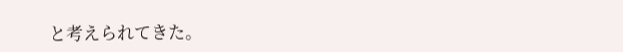と考えられてきた。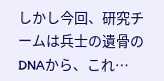しかし今回、研究チームは兵士の遺骨のDNAから、これ…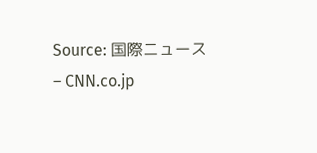Source: 国際ニュース – CNN.co.jp